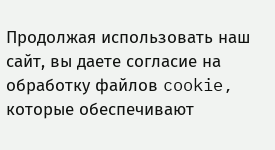Продолжая использовать наш сайт, вы даете согласие на обработку файлов cookie, которые обеспечивают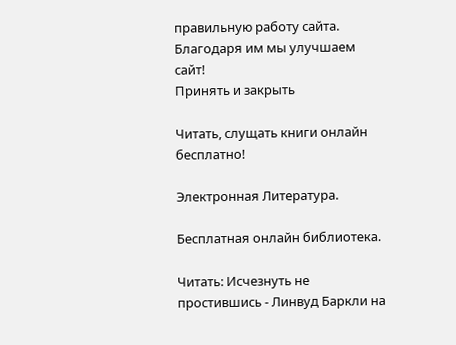правильную работу сайта. Благодаря им мы улучшаем сайт!
Принять и закрыть

Читать, слущать книги онлайн бесплатно!

Электронная Литература.

Бесплатная онлайн библиотека.

Читать: Исчезнуть не простившись - Линвуд Баркли на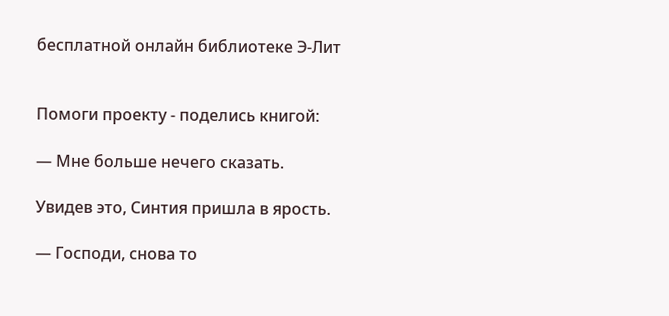бесплатной онлайн библиотеке Э-Лит


Помоги проекту - поделись книгой:

— Мне больше нечего сказать.

Увидев это, Синтия пришла в ярость.

— Господи, снова то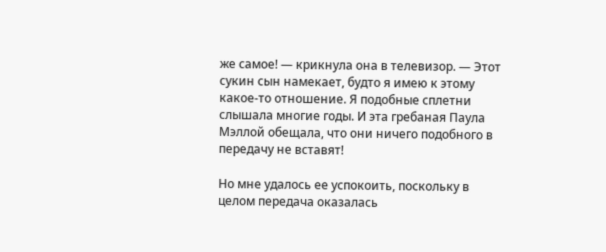же самое! — крикнула она в телевизор. — Этот сукин сын намекает, будто я имею к этому какое-то отношение. Я подобные сплетни слышала многие годы. И эта гребаная Паула Мэллой обещала, что они ничего подобного в передачу не вставят!

Но мне удалось ее успокоить, поскольку в целом передача оказалась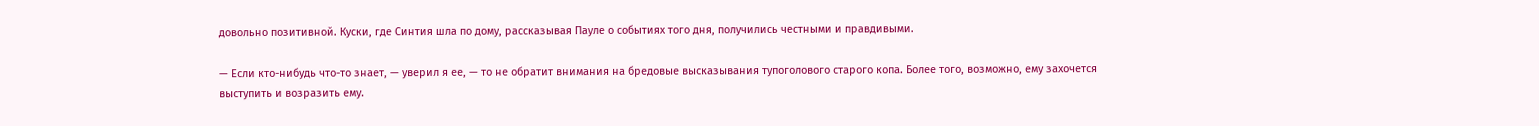довольно позитивной. Куски, где Синтия шла по дому, рассказывая Пауле о событиях того дня, получились честными и правдивыми.

— Если кто-нибудь что-то знает, — уверил я ее, — то не обратит внимания на бредовые высказывания тупоголового старого копа. Более того, возможно, ему захочется выступить и возразить ему.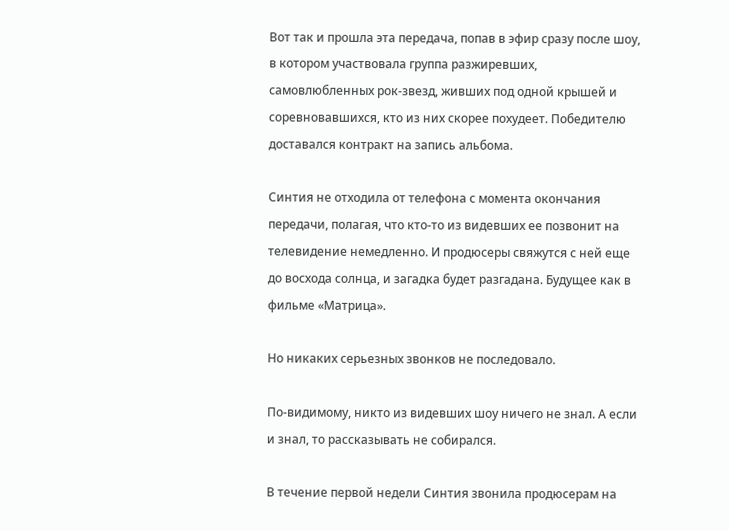Вот так и прошла эта передача, попав в эфир сразу после шоу, в котором участвовала группа разжиревших, самовлюбленных рок-звезд, живших под одной крышей и соревновавшихся, кто из них скорее похудеет. Победителю доставался контракт на запись альбома.

Синтия не отходила от телефона с момента окончания передачи, полагая, что кто-то из видевших ее позвонит на телевидение немедленно. И продюсеры свяжутся с ней еще до восхода солнца, и загадка будет разгадана. Будущее как в фильме «Матрица».

Но никаких серьезных звонков не последовало.

По-видимому, никто из видевших шоу ничего не знал. А если и знал, то рассказывать не собирался.

В течение первой недели Синтия звонила продюсерам на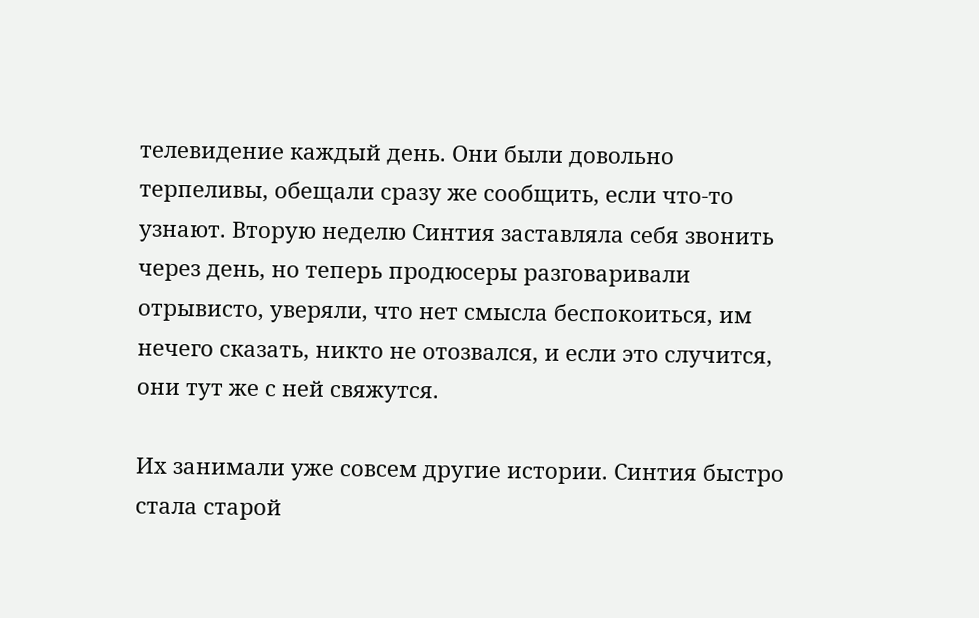телевидение каждый день. Они были довольно терпеливы, обещали сразу же сообщить, если что-то узнают. Вторую неделю Синтия заставляла себя звонить через день, но теперь продюсеры разговаривали отрывисто, уверяли, что нет смысла беспокоиться, им нечего сказать, никто не отозвался, и если это случится, они тут же с ней свяжутся.

Их занимали уже совсем другие истории. Синтия быстро стала старой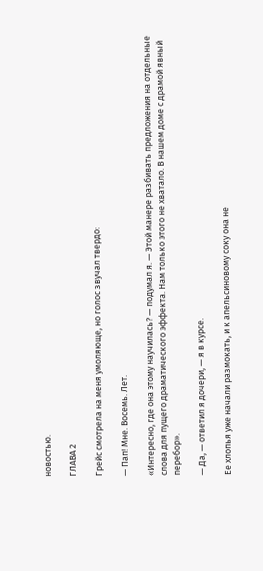новостью.

ГЛАВА 2

Грейс смотрела на меня умоляюще, но голос звучал твердо:

— Пап! Мне. Восемь. Лет.

«Интересно, где она этому научилась? — подумал я. — Этой манере разбивать предложения на отдельные слова для пущего драматического эффекта. Нам только этого не хватало. В нашем доме с драмой явный перебор».

— Да, — ответил я дочери, — я в курсе.

Ее хлопья уже начали размокать, и к апельсиновому соку она не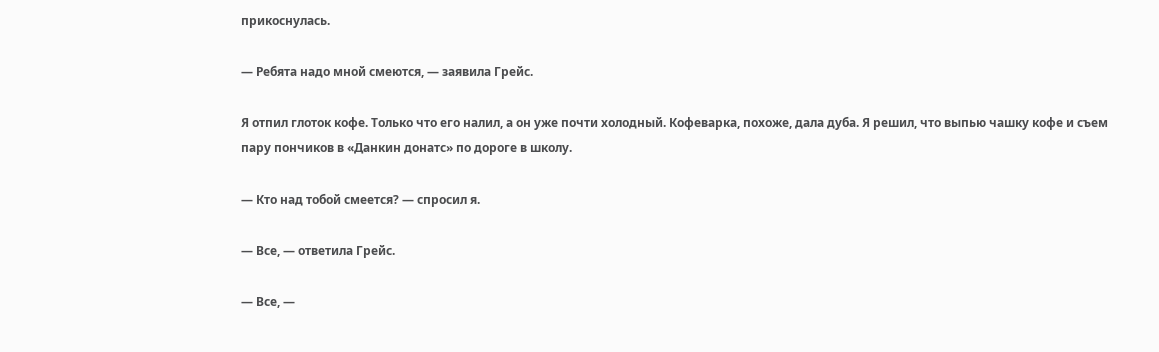прикоснулась.

— Ребята надо мной смеются, — заявила Грейс.

Я отпил глоток кофе. Только что его налил, а он уже почти холодный. Кофеварка, похоже, дала дуба. Я решил, что выпью чашку кофе и съем пару пончиков в «Данкин донатс» по дороге в школу.

— Кто над тобой смеется? — спросил я.

— Все, — ответила Грейс.

— Все, —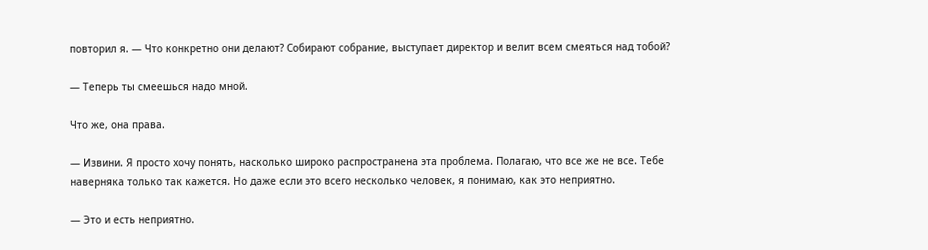повторил я. — Что конкретно они делают? Собирают собрание, выступает директор и велит всем смеяться над тобой?

— Теперь ты смеешься надо мной.

Что же, она права.

— Извини. Я просто хочу понять, насколько широко распространена эта проблема. Полагаю, что все же не все. Тебе наверняка только так кажется. Но даже если это всего несколько человек, я понимаю, как это неприятно.

— Это и есть неприятно.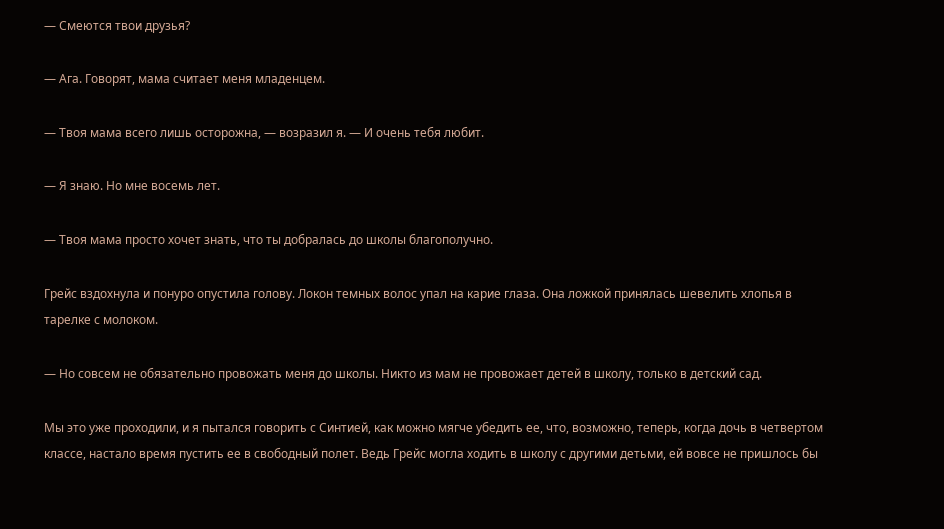— Смеются твои друзья?

— Ага. Говорят, мама считает меня младенцем.

— Твоя мама всего лишь осторожна, — возразил я. — И очень тебя любит.

— Я знаю. Но мне восемь лет.

— Твоя мама просто хочет знать, что ты добралась до школы благополучно.

Грейс вздохнула и понуро опустила голову. Локон темных волос упал на карие глаза. Она ложкой принялась шевелить хлопья в тарелке с молоком.

— Но совсем не обязательно провожать меня до школы. Никто из мам не провожает детей в школу, только в детский сад.

Мы это уже проходили, и я пытался говорить с Синтией, как можно мягче убедить ее, что, возможно, теперь, когда дочь в четвертом классе, настало время пустить ее в свободный полет. Ведь Грейс могла ходить в школу с другими детьми, ей вовсе не пришлось бы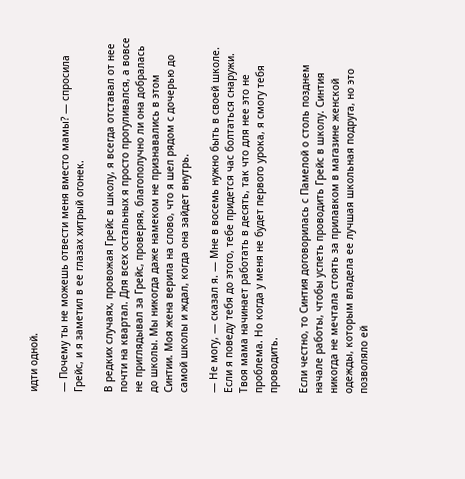идти одной.

— Почему ты не можешь отвести меня вместо мамы? — спросила Грейс, и я заметил в ее глазах хитрый огонек.

В редких случаях, провожая Грейс в школу, я всегда отставал от нее почти на квартал. Для всех остальных я просто прогуливался, а вовсе не приглядывал за Грейс, проверяя, благополучно ли она добралась до школы. Мы никогда даже намеком не признавались в этом Синтии. Моя жена верила на слово, что я шел рядом с дочерью до самой школы и ждал, когда она зайдет внутрь.

— Не могу, — сказал я. — Мне в восемь нужно быть в своей школе. Если я поведу тебя до этого, тебе придется час болтаться снаружи. Твоя мама начинает работать в десять, так что для нее это не проблема. Но когда у меня не будет первого урока, я смогу тебя проводить.

Если честно, то Синтия договорилась с Памелой о столь позднем начале работы, чтобы успеть проводить Грейс в школу. Синтия никогда не мечтала стоять за прилавком в магазине женской одежды, которым владела ее лучшая школьная подруга, но это позволяло ей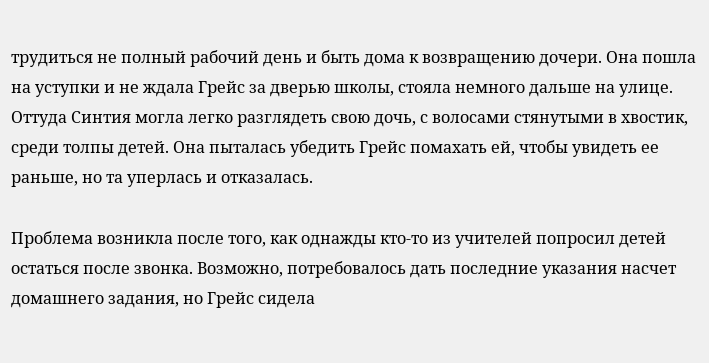трудиться не полный рабочий день и быть дома к возвращению дочери. Она пошла на уступки и не ждала Грейс за дверью школы, стояла немного дальше на улице. Оттуда Синтия могла легко разглядеть свою дочь, с волосами стянутыми в хвостик, среди толпы детей. Она пыталась убедить Грейс помахать ей, чтобы увидеть ее раньше, но та уперлась и отказалась.

Проблема возникла после того, как однажды кто-то из учителей попросил детей остаться после звонка. Возможно, потребовалось дать последние указания насчет домашнего задания, но Грейс сидела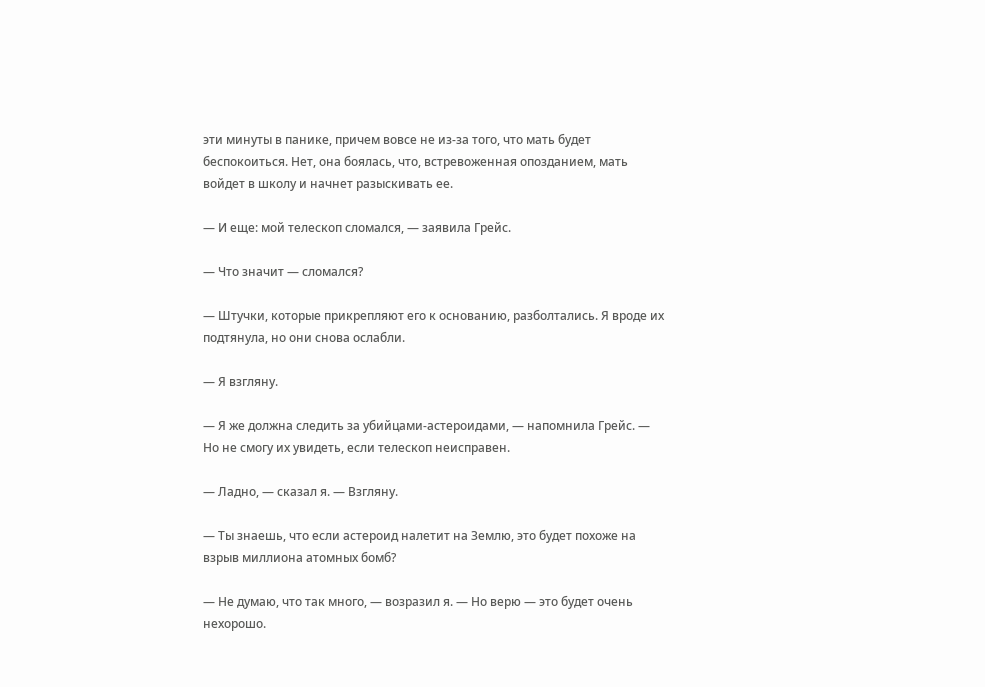эти минуты в панике, причем вовсе не из-за того, что мать будет беспокоиться. Нет, она боялась, что, встревоженная опозданием, мать войдет в школу и начнет разыскивать ее.

— И еще: мой телескоп сломался, — заявила Грейс.

— Что значит — сломался?

— Штучки, которые прикрепляют его к основанию, разболтались. Я вроде их подтянула, но они снова ослабли.

— Я взгляну.

— Я же должна следить за убийцами-астероидами, — напомнила Грейс. — Но не смогу их увидеть, если телескоп неисправен.

— Ладно, — сказал я. — Взгляну.

— Ты знаешь, что если астероид налетит на Землю, это будет похоже на взрыв миллиона атомных бомб?

— Не думаю, что так много, — возразил я. — Но верю — это будет очень нехорошо.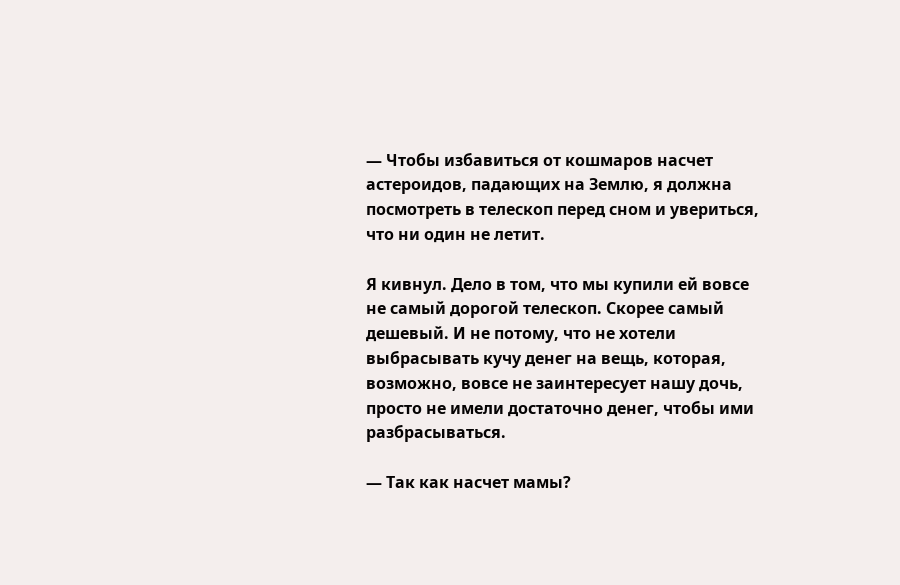— Чтобы избавиться от кошмаров насчет астероидов, падающих на Землю, я должна посмотреть в телескоп перед сном и увериться, что ни один не летит.

Я кивнул. Дело в том, что мы купили ей вовсе не самый дорогой телескоп. Скорее самый дешевый. И не потому, что не хотели выбрасывать кучу денег на вещь, которая, возможно, вовсе не заинтересует нашу дочь, просто не имели достаточно денег, чтобы ими разбрасываться.

— Так как насчет мамы?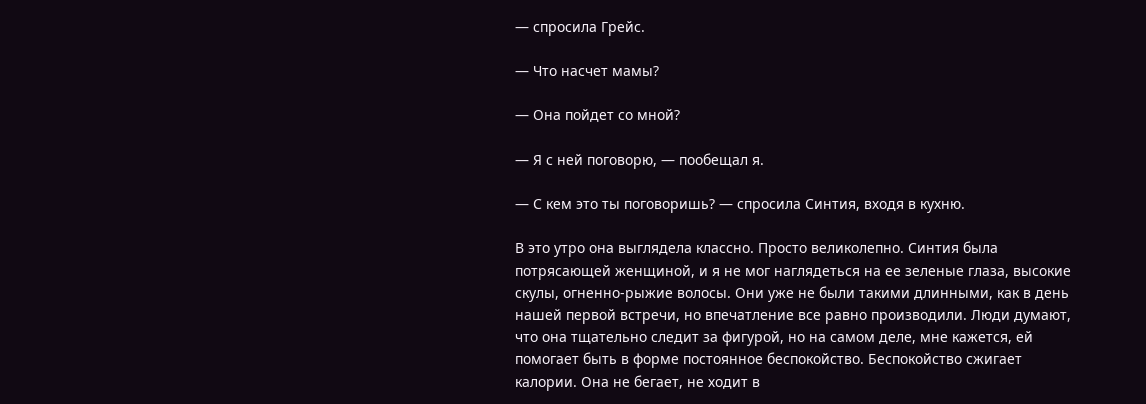— спросила Грейс.

— Что насчет мамы?

— Она пойдет со мной?

— Я с ней поговорю, — пообещал я.

— С кем это ты поговоришь? — спросила Синтия, входя в кухню.

В это утро она выглядела классно. Просто великолепно. Синтия была потрясающей женщиной, и я не мог наглядеться на ее зеленые глаза, высокие скулы, огненно-рыжие волосы. Они уже не были такими длинными, как в день нашей первой встречи, но впечатление все равно производили. Люди думают, что она тщательно следит за фигурой, но на самом деле, мне кажется, ей помогает быть в форме постоянное беспокойство. Беспокойство сжигает калории. Она не бегает, не ходит в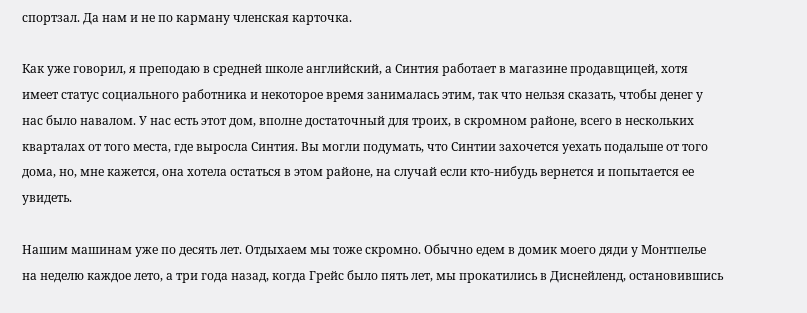спортзал. Да нам и не по карману членская карточка.

Как уже говорил, я преподаю в средней школе английский, а Синтия работает в магазине продавщицей, хотя имеет статус социального работника и некоторое время занималась этим, так что нельзя сказать, чтобы денег у нас было навалом. У нас есть этот дом, вполне достаточный для троих, в скромном районе, всего в нескольких кварталах от того места, где выросла Синтия. Вы могли подумать, что Синтии захочется уехать подальше от того дома, но, мне кажется, она хотела остаться в этом районе, на случай если кто-нибудь вернется и попытается ее увидеть.

Нашим машинам уже по десять лет. Отдыхаем мы тоже скромно. Обычно едем в домик моего дяди у Монтпелье на неделю каждое лето, а три года назад, когда Грейс было пять лет, мы прокатились в Диснейленд, остановившись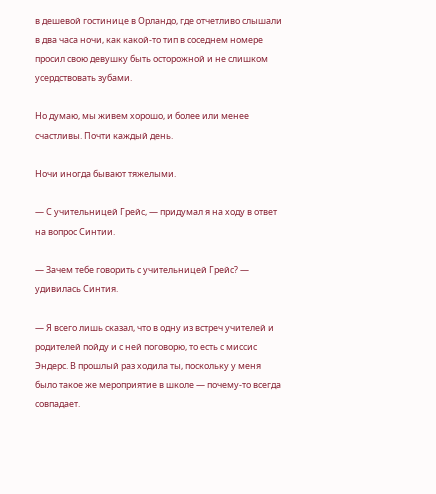в дешевой гостинице в Орландо, где отчетливо слышали в два часа ночи, как какой-то тип в соседнем номере просил свою девушку быть осторожной и не слишком усердствовать зубами.

Но думаю, мы живем хорошо, и более или менее счастливы. Почти каждый день.

Ночи иногда бывают тяжелыми.

— С учительницей Грейс, — придумал я на ходу в ответ на вопрос Синтии.

— Зачем тебе говорить с учительницей Грейс? — удивилась Синтия.

— Я всего лишь сказал, что в одну из встреч учителей и родителей пойду и с ней поговорю, то есть с миссис Эндерс. В прошлый раз ходила ты, поскольку у меня было такое же мероприятие в школе — почему-то всегда совпадает.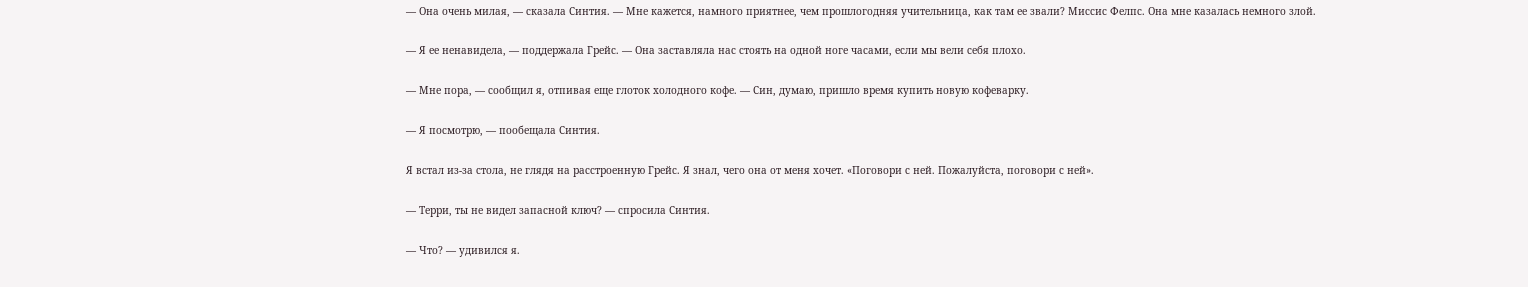— Она очень милая, — сказала Синтия. — Мне кажется, намного приятнее, чем прошлогодняя учительница, как там ее звали? Миссис Фелпс. Она мне казалась немного злой.

— Я ее ненавидела, — поддержала Грейс. — Она заставляла нас стоять на одной ноге часами, если мы вели себя плохо.

— Мне пора, — сообщил я, отпивая еще глоток холодного кофе. — Син, думаю, пришло время купить новую кофеварку.

— Я посмотрю, — пообещала Синтия.

Я встал из-за стола, не глядя на расстроенную Грейс. Я знал, чего она от меня хочет. «Поговори с ней. Пожалуйста, поговори с ней».

— Терри, ты не видел запасной ключ? — спросила Синтия.

— Что? — удивился я.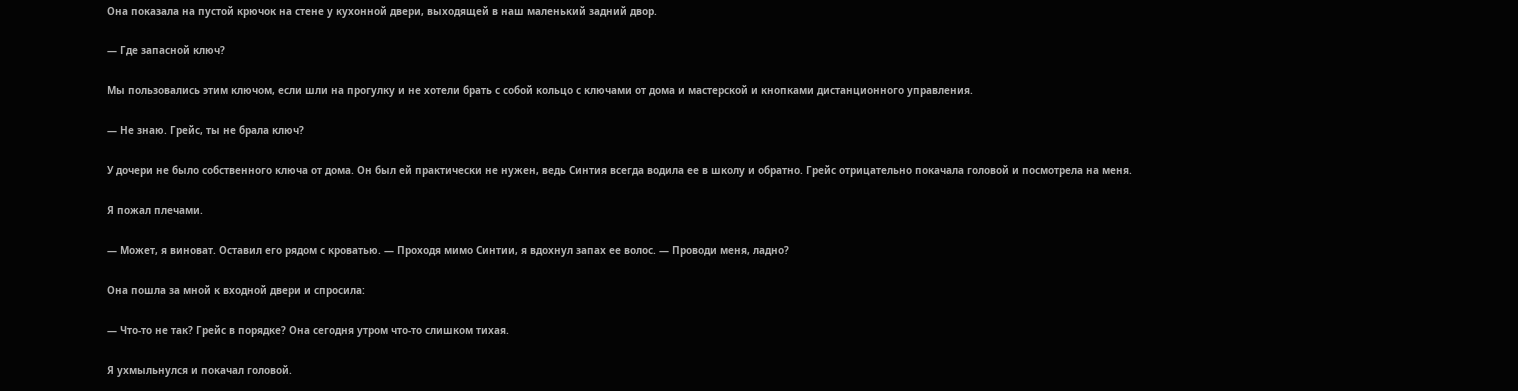Она показала на пустой крючок на стене у кухонной двери, выходящей в наш маленький задний двор.

— Где запасной ключ?

Мы пользовались этим ключом, если шли на прогулку и не хотели брать с собой кольцо с ключами от дома и мастерской и кнопками дистанционного управления.

— Не знаю. Грейс, ты не брала ключ?

У дочери не было собственного ключа от дома. Он был ей практически не нужен, ведь Синтия всегда водила ее в школу и обратно. Грейс отрицательно покачала головой и посмотрела на меня.

Я пожал плечами.

— Может, я виноват. Оставил его рядом с кроватью. — Проходя мимо Синтии, я вдохнул запах ее волос. — Проводи меня, ладно?

Она пошла за мной к входной двери и спросила:

— Что-то не так? Грейс в порядке? Она сегодня утром что-то слишком тихая.

Я ухмыльнулся и покачал головой.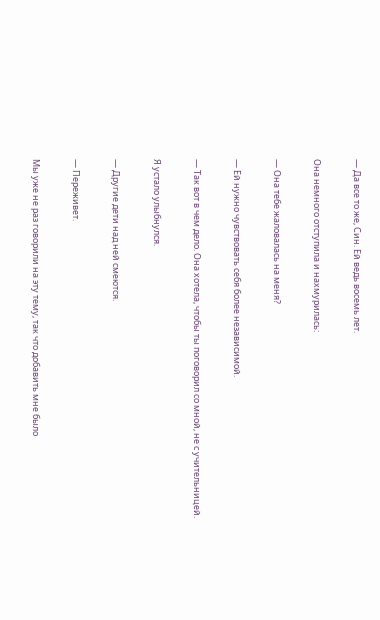— Да все то же, Син. Ей ведь восемь лет.

Она немного отступила и нахмурилась:

— Она тебе жаловалась на меня?

— Ей нужно чувствовать себя более независимой.

— Так вот в чем дело. Она хотела, чтобы ты поговорил со мной, не с учительницей.

Я устало улыбнулся.

— Другие дети над ней смеются.

— Переживет.

Мы уже не раз говорили на эту тему, так что добавить мне было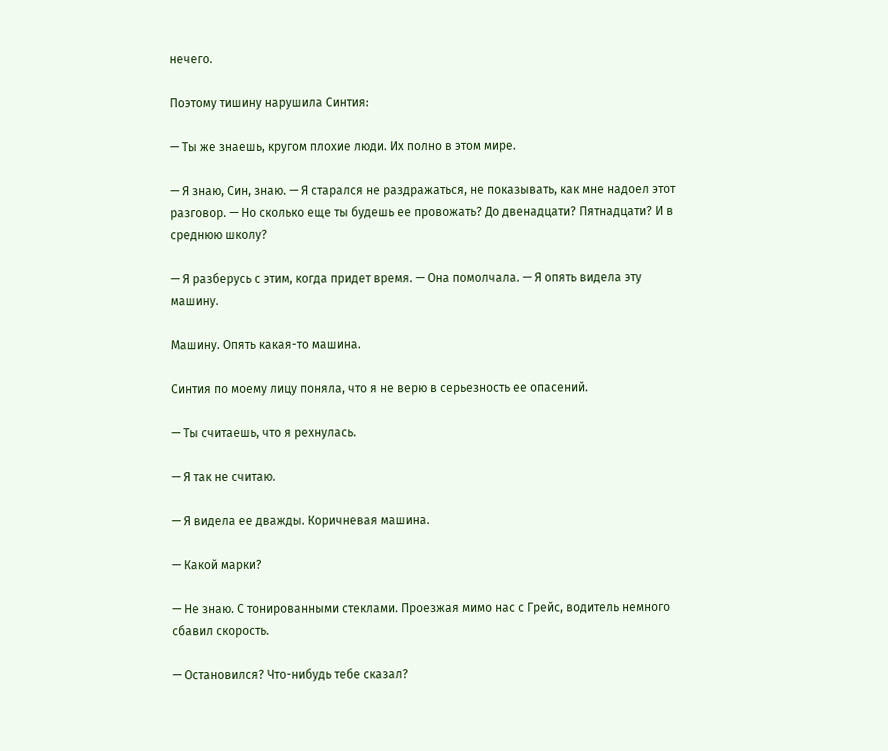нечего.

Поэтому тишину нарушила Синтия:

— Ты же знаешь, кругом плохие люди. Их полно в этом мире.

— Я знаю, Син, знаю. — Я старался не раздражаться, не показывать, как мне надоел этот разговор. — Но сколько еще ты будешь ее провожать? До двенадцати? Пятнадцати? И в среднюю школу?

— Я разберусь с этим, когда придет время. — Она помолчала. — Я опять видела эту машину.

Машину. Опять какая-то машина.

Синтия по моему лицу поняла, что я не верю в серьезность ее опасений.

— Ты считаешь, что я рехнулась.

— Я так не считаю.

— Я видела ее дважды. Коричневая машина.

— Какой марки?

— Не знаю. С тонированными стеклами. Проезжая мимо нас с Грейс, водитель немного сбавил скорость.

— Остановился? Что-нибудь тебе сказал?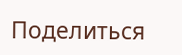Поделиться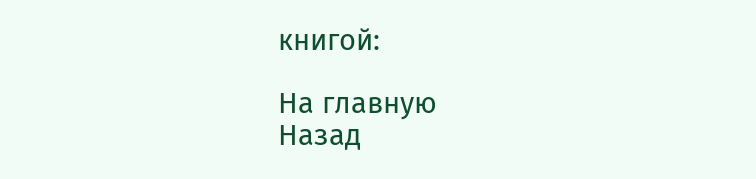книгой:

На главную
Назад